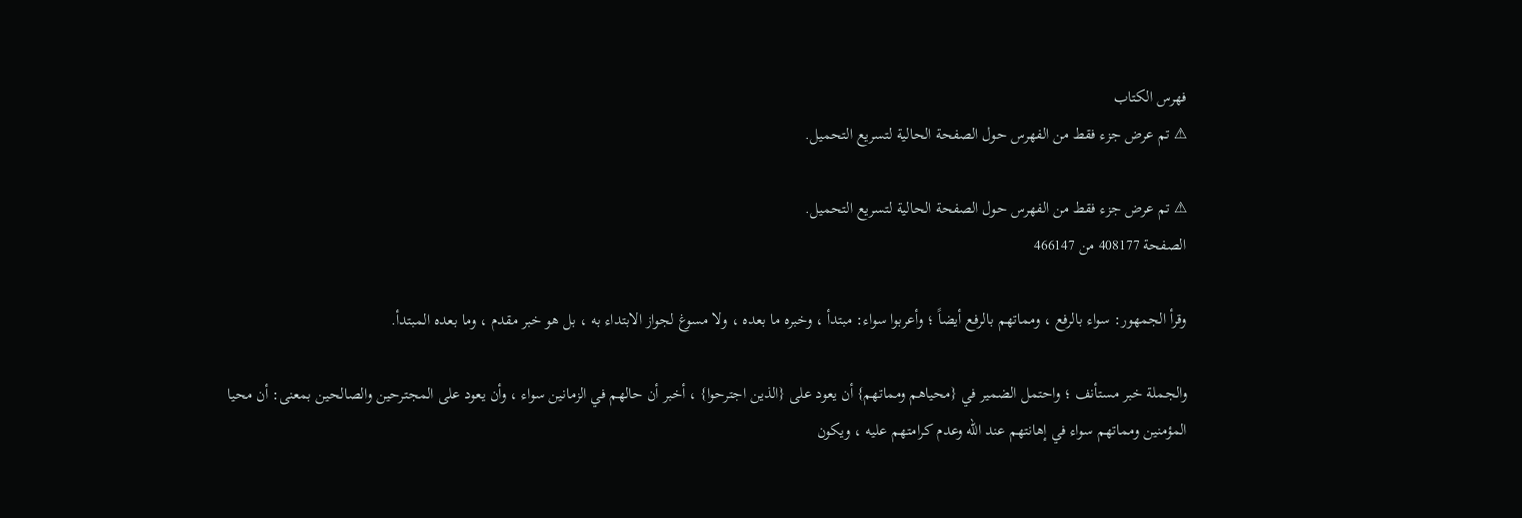فهرس الكتاب
⚠ تم عرض جزء فقط من الفهرس حول الصفحة الحالية لتسريع التحميل.

⚠ تم عرض جزء فقط من الفهرس حول الصفحة الحالية لتسريع التحميل.
الصفحة 408177 من 466147

وقرأ الجمهور: سواء بالرفع ، ومماتهم بالرفع أيضاً ؛ وأعربوا سواء: مبتدأ ، وخبره ما بعده ، ولا مسوغ لجواز الابتداء به ، بل هو خبر مقدم ، وما بعده المبتدأ.

والجملة خبر مستأنف ؛ واحتمل الضمير في {محياهم ومماتهم} أن يعود على {الذين اجترحوا} ، أخبر أن حالهم في الزمانين سواء ، وأن يعود على المجترحين والصالحين بمعنى: أن محيا المؤمنين ومماتهم سواء في إهانتهم عند الله وعدم كرامتهم عليه ، ويكون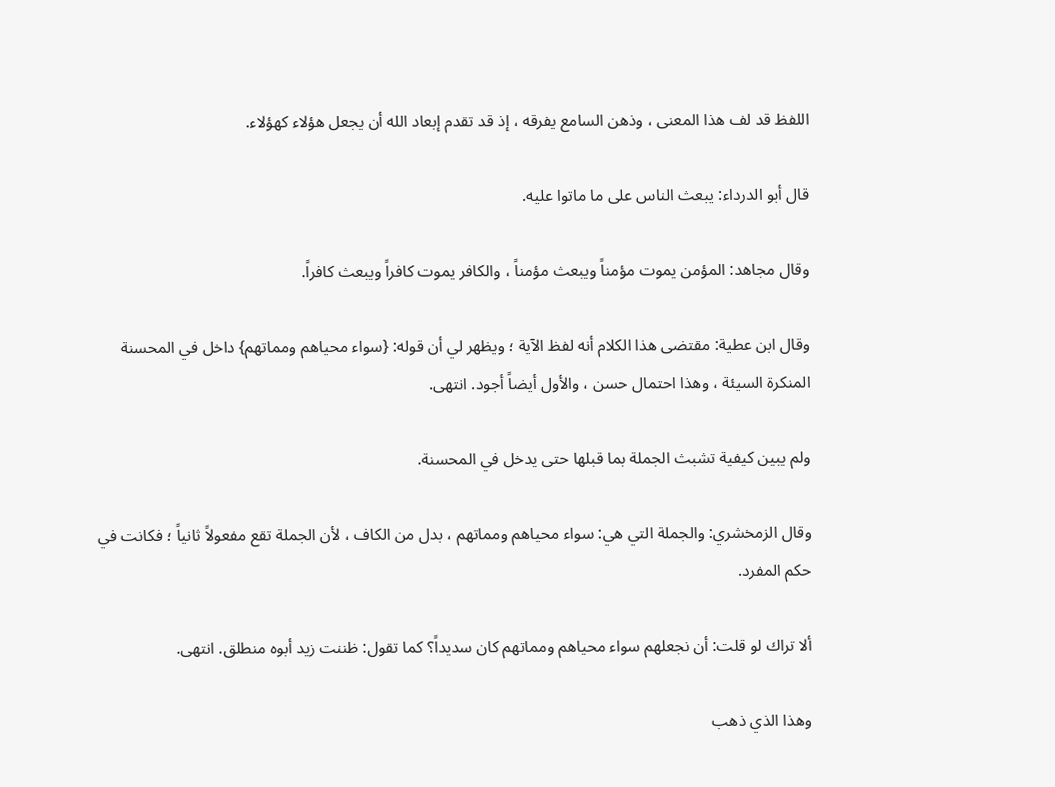اللفظ قد لف هذا المعنى ، وذهن السامع يفرقه ، إذ قد تقدم إبعاد الله أن يجعل هؤلاء كهؤلاء.

قال أبو الدرداء: يبعث الناس على ما ماتوا عليه.

وقال مجاهد: المؤمن يموت مؤمناً ويبعث مؤمناً ، والكافر يموت كافراً ويبعث كافراً.

وقال ابن عطية: مقتضى هذا الكلام أنه لفظ الآية ؛ ويظهر لي أن قوله: {سواء محياهم ومماتهم} داخل في المحسنة المنكرة السيئة ، وهذا احتمال حسن ، والأول أيضاً أجود. انتهى.

ولم يبين كيفية تشبث الجملة بما قبلها حتى يدخل في المحسنة.

وقال الزمخشري: والجملة التي هي: سواء محياهم ومماتهم ، بدل من الكاف ، لأن الجملة تقع مفعولاً ثانياً ؛ فكانت في حكم المفرد.

ألا تراك لو قلت: أن نجعلهم سواء محياهم ومماتهم كان سديداً؟ كما تقول: ظننت زيد أبوه منطلق. انتهى.

وهذا الذي ذهب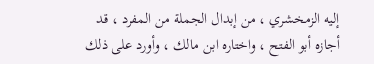إليه الزمخشري ، من إبدال الجملة من المفرد ، قد أجازه أبو الفتح ، واختاره ابن مالك ، وأورد على ذلك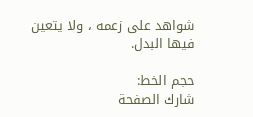شواهد على زعمه ، ولا يتعين فيها البدل.

حجم الخط:
شارك الصفحة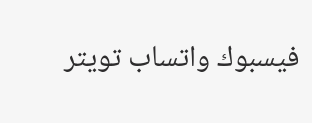فيسبوك واتساب تويتر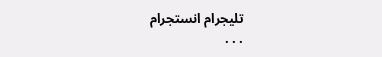تليجرام انستجرام
. . .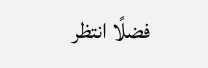فضلًا انتظر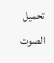تحميل الصوت